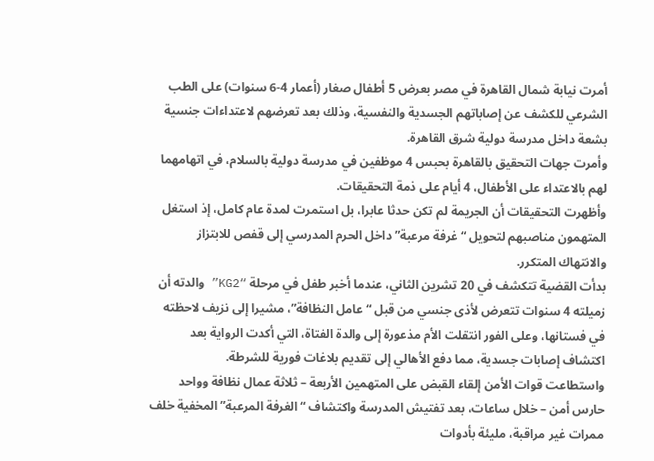أمرت نيابة شمال القاهرة في مصر بعرض 5 أطفال صغار (أعمار 4-6 سنوات) على الطب الشرعي للكشف عن إصاباتهم الجسدية والنفسية، وذلك بعد تعرضهم لاعتداءات جنسية بشعة داخل مدرسة دولية شرق القاهرة.
وأمرت جهات التحقيق بالقاهرة بحبس 4 موظفين في مدرسة دولية بالسلام، في اتهامهما لهم بالاعتداء على الأطفال، 4 أيام على ذمة التحقيقات.
وأظهرت التحقيقات أن الجريمة لم تكن حدثا عابرا، بل استمرت لمدة عام كامل، إذ استغل المتهمون مناصبهم لتحويل “غرفة مرعبة” داخل الحرم المدرسي إلى قفص للابتزاز والانتهاك المتكرر.
بدأت القضية تتكشف في 20 تشرين الثاني، عندما أخبر طفل في مرحلة “KG2” والدته أن زميلته 4 سنوات تتعرض لأذى جنسي من قبل “عامل النظافة”، مشيرا إلى نزيف لاحظته في فستانها، وعلى الفور انتقلت الأم مذعورة إلى والدة الفتاة، التي أكدت الرواية بعد اكتشاف إصابات جسدية، مما دفع الأهالي إلى تقديم بلاغات فورية للشرطة.
واستطاعت قوات الأمن إلقاء القبض على المتهمين الأربعة – ثلاثة عمال نظافة وواحد حارس أمن – خلال ساعات، بعد تفتيش المدرسة واكتشاف “الغرفة المرعبة” المخفية خلف ممرات غير مراقبة، مليئة بأدوات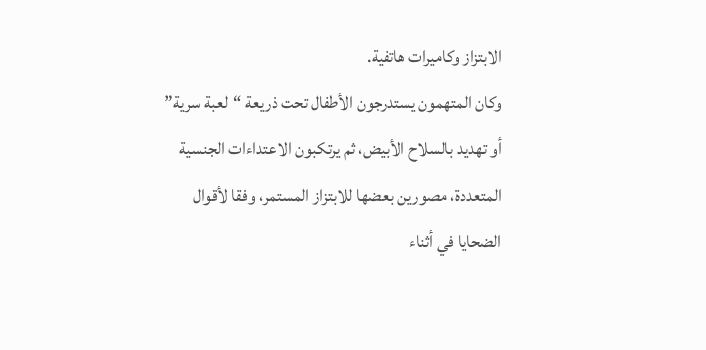الابتزاز وكاميرات هاتفية.
وكان المتهمون يستدرجون الأطفال تحت ذريعة “لعبة سرية” أو تهديد بالسلاح الأبيض، ثم يرتكبون الاعتداءات الجنسية المتعددة، مصورين بعضها للابتزاز المستمر، وفقا لأقوال الضحايا في أثناء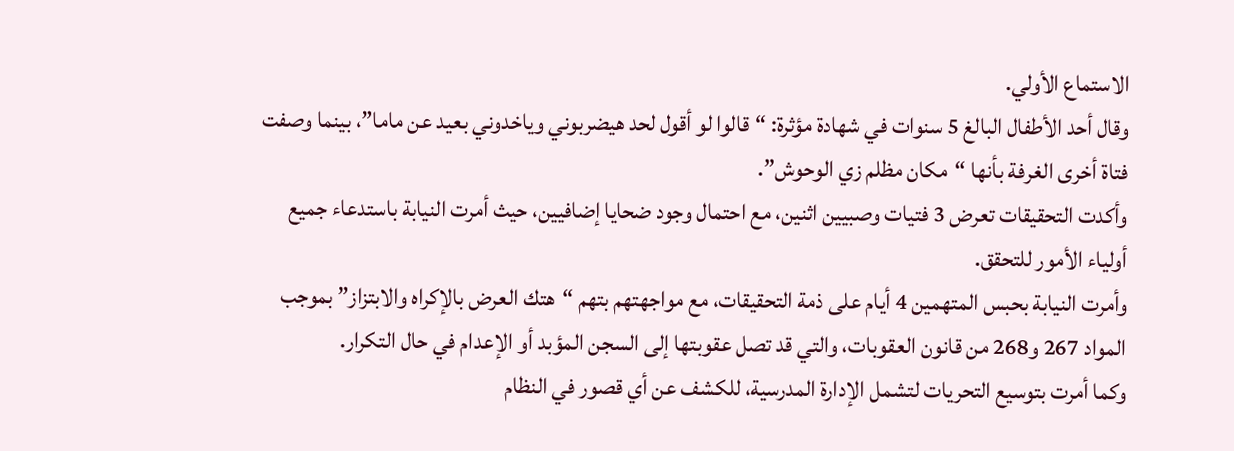الاستماع الأولي.
وقال أحد الأطفال البالغ 5 سنوات في شهادة مؤثرة: “قالوا لو أقول لحد هيضربوني وياخدوني بعيد عن ماما”، بينما وصفت فتاة أخرى الغرفة بأنها “مكان مظلم زي الوحوش”.
وأكدت التحقيقات تعرض 3 فتيات وصبيين اثنين، مع احتمال وجود ضحايا إضافيين، حيث أمرت النيابة باستدعاء جميع أولياء الأمور للتحقق.
وأمرت النيابة بحبس المتهمين 4 أيام على ذمة التحقيقات، مع مواجهتهم بتهم “هتك العرض بالإكراه والابتزاز” بموجب المواد 267 و268 من قانون العقوبات، والتي قد تصل عقوبتها إلى السجن المؤبد أو الإعدام في حال التكرار.
وكما أمرت بتوسيع التحريات لتشمل الإدارة المدرسية، للكشف عن أي قصور في النظام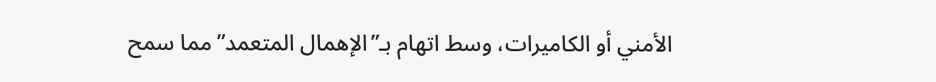الأمني أو الكاميرات، وسط اتهام بـ”الإهمال المتعمد” مما سمح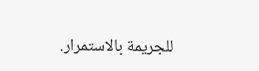للجريمة بالاستمرار.